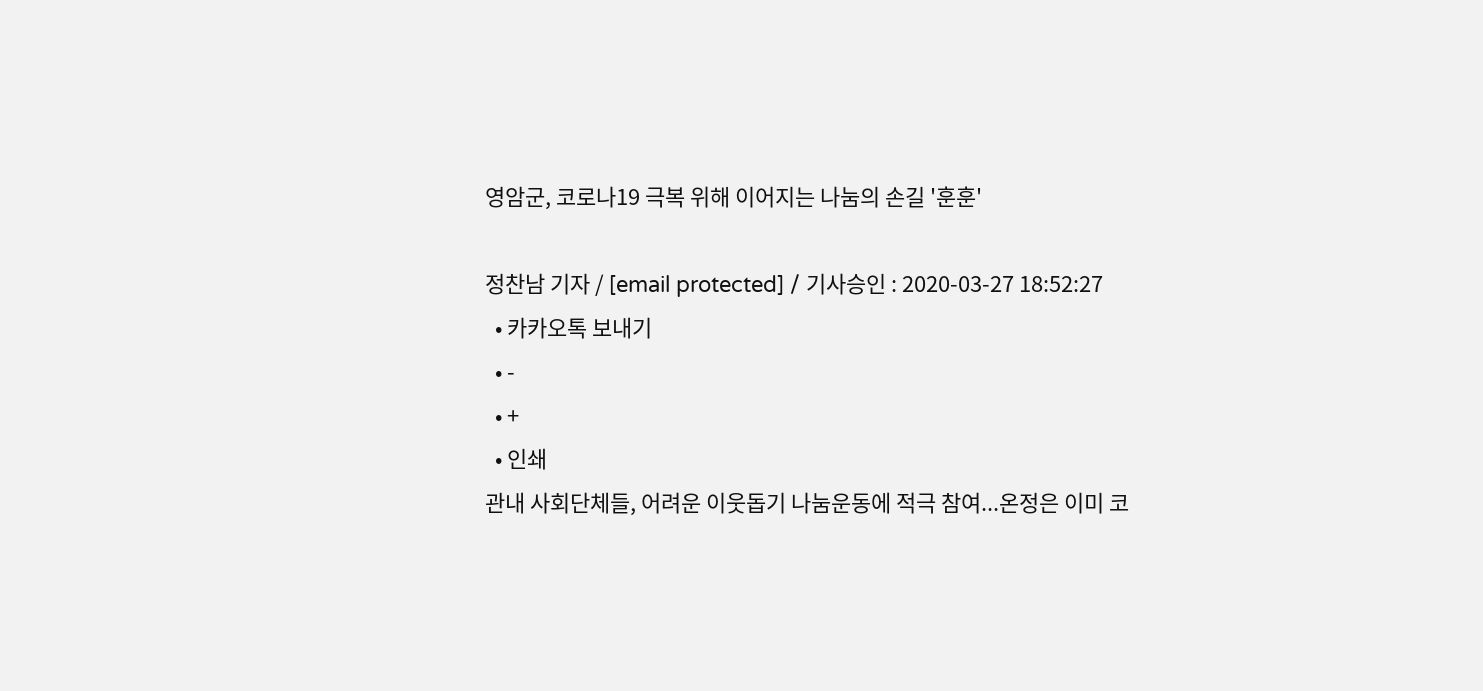영암군, 코로나19 극복 위해 이어지는 나눔의 손길 '훈훈'

정찬남 기자 / [email protected] / 기사승인 : 2020-03-27 18:52:27
  • 카카오톡 보내기
  • -
  • +
  • 인쇄
관내 사회단체들, 어려운 이웃돕기 나눔운동에 적극 참여...온정은 이미 코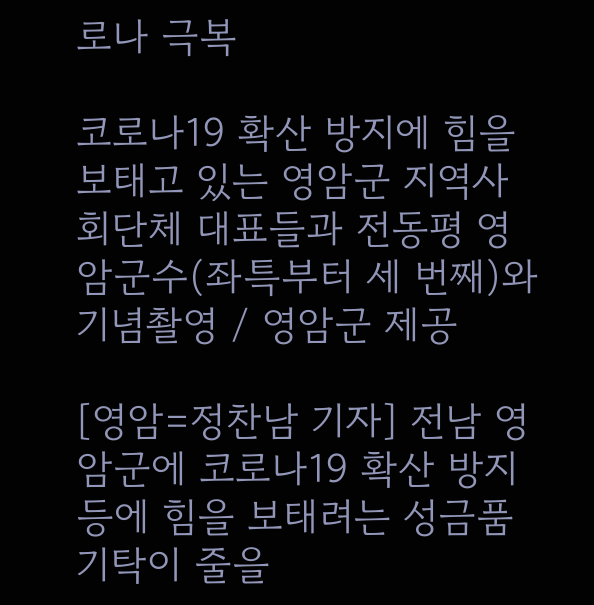로나 극복

코로나19 확산 방지에 힘을 보태고 있는 영암군 지역사회단체 대표들과 전동평 영암군수(좌특부터 세 번째)와 기념촬영 / 영암군 제공

[영암=정찬남 기자] 전남 영암군에 코로나19 확산 방지 등에 힘을 보태려는 성금품 기탁이 줄을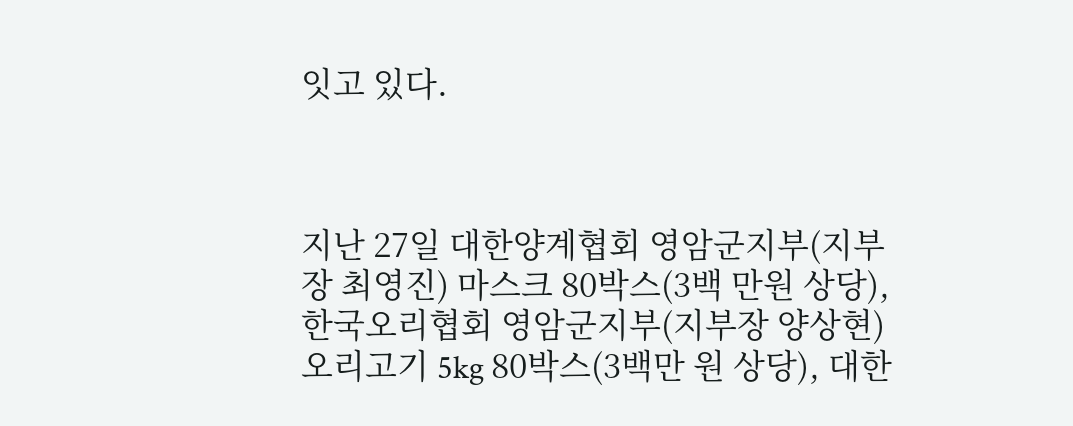잇고 있다.



지난 27일 대한양계협회 영암군지부(지부장 최영진) 마스크 80박스(3백 만원 상당), 한국오리협회 영암군지부(지부장 양상현) 오리고기 5kg 80박스(3백만 원 상당), 대한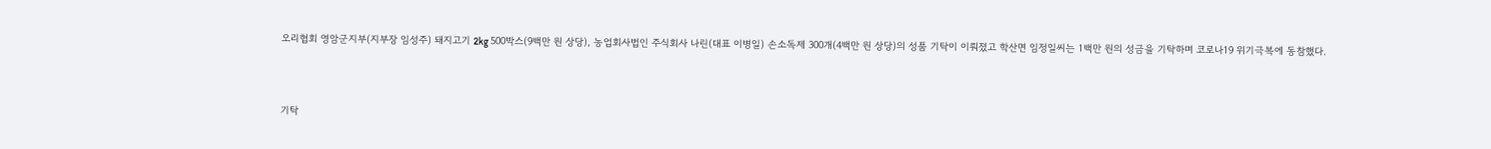오리협회 영암군지부(지부장 임성주) 돼지고기 2kg 500박스(9백만 원 상당), 농업회사법인 주식회사 나린(대표 이병일) 손소독제 300개(4백만 원 상당)의 성품 기탁이 이뤄졌고 학산면 임정일씨는 1백만 원의 성금을 기탁하며 코로나19 위기극복에 동참했다.



기탁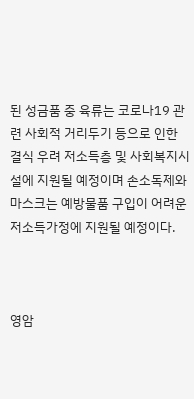된 성금품 중 육류는 코로나19 관련 사회적 거리두기 등으로 인한 결식 우려 저소득층 및 사회복지시설에 지원될 예정이며 손소독제와 마스크는 예방물품 구입이 어려운 저소득가정에 지원될 예정이다.



영암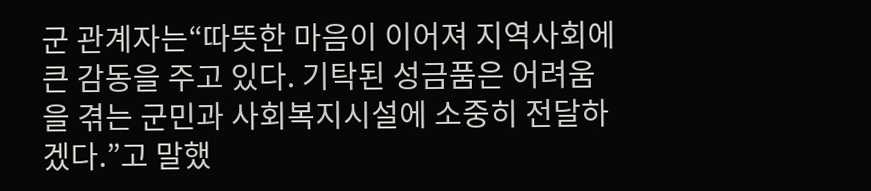군 관계자는“따뜻한 마음이 이어져 지역사회에 큰 감동을 주고 있다. 기탁된 성금품은 어려움을 겪는 군민과 사회복지시설에 소중히 전달하겠다.”고 말했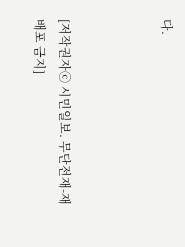다.



[저작권자ⓒ 시민일보. 무단전재-재배포 금지]